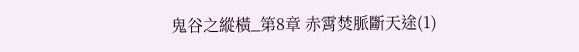鬼谷之縱橫_第8章 赤霄焚脈斷天途(1)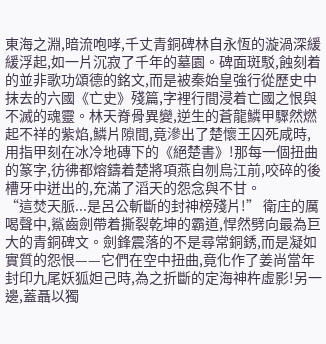東海之淵,暗流咆哮,千丈青銅碑林自永恆的漩渦深緩緩浮起,如一片沉寂了千年的墓園。碑面斑駁,蝕刻着的並非歌功頌德的銘文,而是被秦始皇強行從歷史中抹去的六國《亡史》殘篇,字裡行間浸着亡國之恨與不滅的魂靈。林天脊骨異變,逆生的蒼龍鱗甲驟然燃起不祥的紫焰,鱗片隙間,竟滲出了楚懷王囚死咸時,用指甲刻在冰冷地磚下的《絕楚書》!那每一個扭曲的篆字,彷彿都熔鑄着楚將項燕自刎烏江前,咬碎的後槽牙中迸出的,充滿了滔天的怨念與不甘。
“這焚天脈...是呂公斬斷的封神榜殘片!” 衛庄的厲喝聲中,鯊齒劍帶着撕裂乾坤的霸道,悍然劈向最為巨大的青銅碑文。劍鋒震落的不是尋常銅銹,而是凝如實質的怨恨——它們在空中扭曲,竟化作了姜尚當年封印九尾妖狐妲己時,為之折斷的定海神杵虛影!另一邊,蓋聶以獨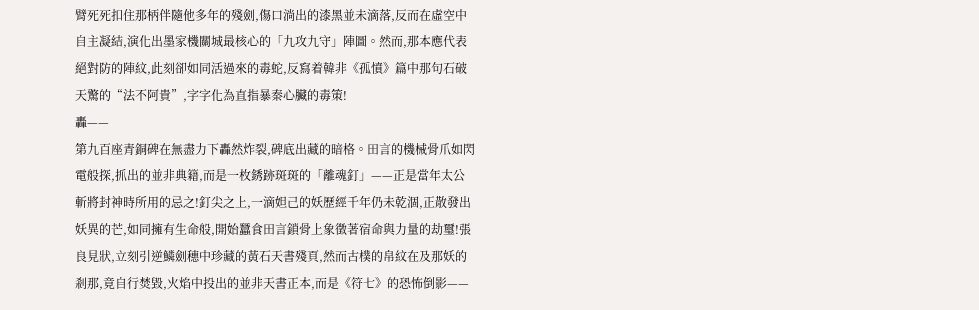臂死死扣住那柄伴隨他多年的殘劍,傷口淌出的漆黑並未滴落,反而在虛空中自主凝結,演化出墨家機關城最核心的「九攻九守」陣圖。然而,那本應代表絕對防的陣紋,此刻卻如同活過來的毒蛇,反寫着韓非《孤憤》篇中那句石破天驚的“法不阿貴”,字字化為直指暴秦心臟的毒策!
轟——
第九百座青銅碑在無盡力下轟然炸裂,碑底出藏的暗格。田言的機械骨爪如閃電般探,抓出的並非典籍,而是一枚銹跡斑斑的「離魂釘」——正是當年太公斬將封神時所用的忌之!釘尖之上,一滴妲己的妖歷經千年仍未乾涸,正散發出妖異的芒,如同擁有生命般,開始蠶食田言鎖骨上象徵著宿命與力量的劫璽!張良見狀,立刻引逆鱗劍穗中珍藏的黃石天書殘頁,然而古樸的帛紋在及那妖的剎那,竟自行焚毀,火焰中投出的並非天書正本,而是《符七》的恐怖倒影——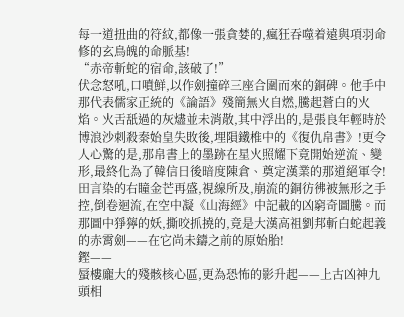每一道扭曲的符紋,都像一張貪婪的,瘋狂吞噬着遠與項羽命修的玄鳥魄的命脈基!
“赤帝斬蛇的宿命,該破了!”
伏念怒吼,口噴鮮,以作劍撞碎三座合圍而來的銅碑。他手中那代表儒家正統的《論語》殘簡無火自燃,騰起蒼白的火焰。火舌舐過的灰燼並未消散,其中浮出的,是張良年輕時於博浪沙刺殺秦始皇失敗後,埋隕鐵椎中的《復仇帛書》!更令人心驚的是,那帛書上的墨跡在星火照耀下竟開始逆流、變形,最終化為了韓信日後暗度陳倉、奠定漢業的那道絕軍令!田言染的右瞳金芒再盛,視線所及,崩流的銅彷彿被無形之手控,倒卷迴流,在空中凝《山海經》中記載的凶窮奇圖騰。而那圖中猙獰的妖,撕咬抓撓的,竟是大漢高祖劉邦斬白蛇起義的赤霄劍——在它尚未鑄之前的原始胎!
鏗——
蜃樓龐大的殘骸核心區,更為恐怖的影升起——上古凶神九頭相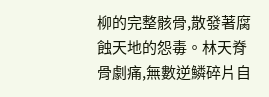柳的完整骸骨,散發著腐蝕天地的怨毒。林天脊骨劇痛,無數逆鱗碎片自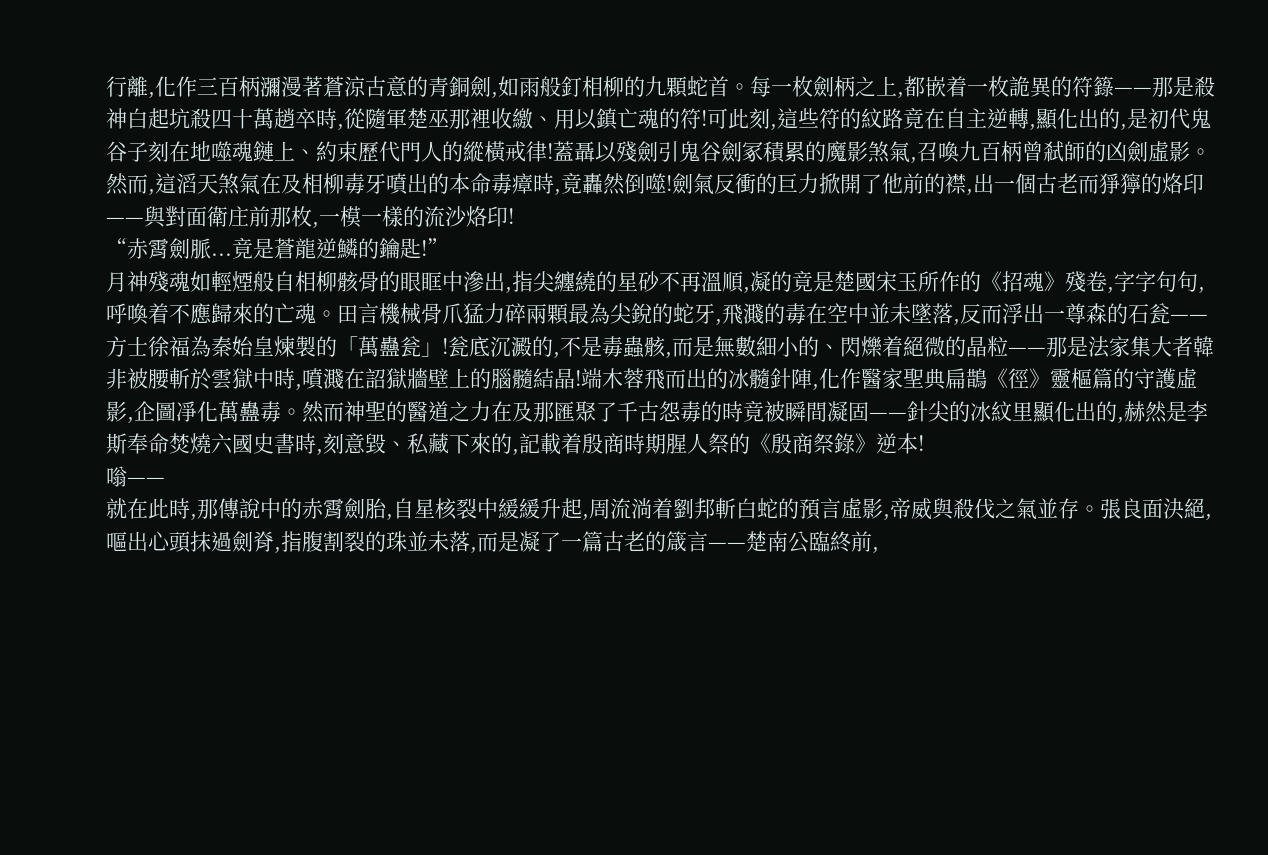行離,化作三百柄瀰漫著蒼涼古意的青銅劍,如雨般釘相柳的九顆蛇首。每一枚劍柄之上,都嵌着一枚詭異的符籙——那是殺神白起坑殺四十萬趙卒時,從隨軍楚巫那裡收繳、用以鎮亡魂的符!可此刻,這些符的紋路竟在自主逆轉,顯化出的,是初代鬼谷子刻在地噬魂鏈上、約束歷代門人的縱橫戒律!蓋聶以殘劍引鬼谷劍冢積累的魔影煞氣,召喚九百柄曾弒師的凶劍虛影。然而,這滔天煞氣在及相柳毒牙噴出的本命毒瘴時,竟轟然倒噬!劍氣反衝的巨力掀開了他前的襟,出一個古老而猙獰的烙印——與對面衛庄前那枚,一模一樣的流沙烙印!
“赤霄劍脈...竟是蒼龍逆鱗的鑰匙!”
月神殘魂如輕煙般自相柳骸骨的眼眶中滲出,指尖纏繞的星砂不再溫順,凝的竟是楚國宋玉所作的《招魂》殘卷,字字句句,呼喚着不應歸來的亡魂。田言機械骨爪猛力碎兩顆最為尖銳的蛇牙,飛濺的毒在空中並未墜落,反而浮出一尊森的石瓮——方士徐福為秦始皇煉製的「萬蠱瓮」!瓮底沉澱的,不是毒蟲骸,而是無數細小的、閃爍着絕微的晶粒——那是法家集大者韓非被腰斬於雲獄中時,噴濺在詔獄牆壁上的腦髓結晶!端木蓉飛而出的冰髓針陣,化作醫家聖典扁鵲《徑》靈樞篇的守護虛影,企圖凈化萬蠱毒。然而神聖的醫道之力在及那匯聚了千古怨毒的時竟被瞬間凝固——針尖的冰紋里顯化出的,赫然是李斯奉命焚燒六國史書時,刻意毀、私藏下來的,記載着殷商時期腥人祭的《殷商祭錄》逆本!
嗡——
就在此時,那傳說中的赤霄劍胎,自星核裂中緩緩升起,周流淌着劉邦斬白蛇的預言虛影,帝威與殺伐之氣並存。張良面決絕,嘔出心頭抹過劍脊,指腹割裂的珠並未落,而是凝了一篇古老的箴言——楚南公臨終前,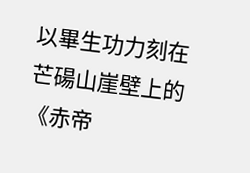以畢生功力刻在芒碭山崖壁上的《赤帝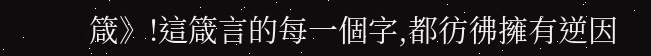箴》!這箴言的每一個字,都彷彿擁有逆因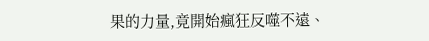果的力量,竟開始瘋狂反噬不遠、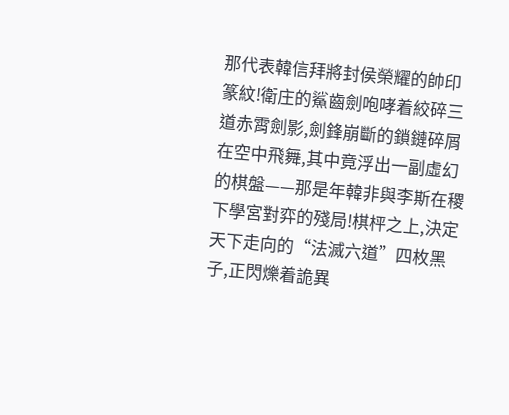那代表韓信拜將封侯榮耀的帥印篆紋!衛庄的鯊齒劍咆哮着絞碎三道赤霄劍影,劍鋒崩斷的鎖鏈碎屑在空中飛舞,其中竟浮出一副虛幻的棋盤——那是年韓非與李斯在稷下學宮對弈的殘局!棋枰之上,決定天下走向的“法滅六道”四枚黑子,正閃爍着詭異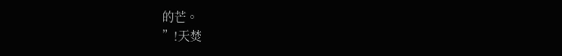的芒。
”!天焚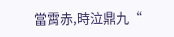當霄赤,時泣鼎九“